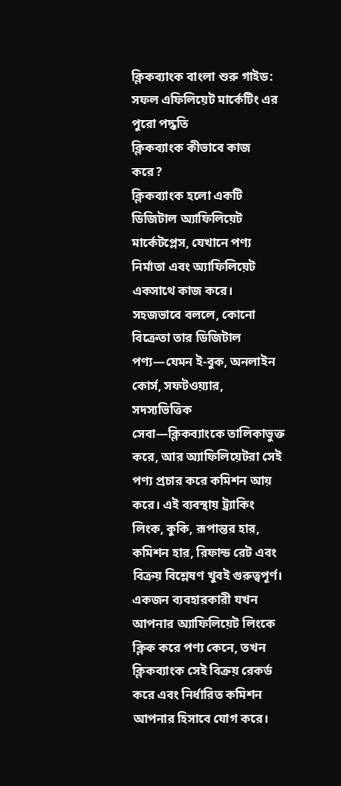ক্লিকব্যাংক বাংলা শুরু গাইড: সফল এফিলিয়েট মার্কেটিং এর পুরো পদ্ধতি
ক্লিকব্যাংক কীভাবে কাজ করে?
ক্লিকব্যাংক হলো একটি ডিজিটাল অ্যাফিলিয়েট মার্কেটপ্লেস, যেখানে পণ্য নির্মাতা এবং অ্যাফিলিয়েট একসাথে কাজ করে। সহজভাবে বললে, কোনো বিক্রেতা তার ডিজিটাল পণ্য—যেমন ই-বুক, অনলাইন কোর্স, সফটওয়্যার, সদস্যভিত্তিক সেবা—ক্লিকব্যাংকে তালিকাভুক্ত করে, আর অ্যাফিলিয়েটরা সেই পণ্য প্রচার করে কমিশন আয় করে। এই ব্যবস্থায় ট্র্যাকিং লিংক, কুকি, রূপান্তর হার, কমিশন হার, রিফান্ড রেট এবং বিক্রয় বিশ্লেষণ খুবই গুরুত্বপূর্ণ।
একজন ব্যবহারকারী যখন আপনার অ্যাফিলিয়েট লিংকে ক্লিক করে পণ্য কেনে, তখন ক্লিকব্যাংক সেই বিক্রয় রেকর্ড করে এবং নির্ধারিত কমিশন আপনার হিসাবে যোগ করে।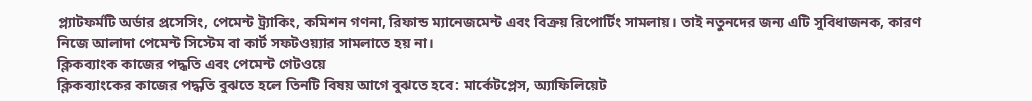প্ল্যাটফর্মটি অর্ডার প্রসেসিং, পেমেন্ট ট্র্যাকিং, কমিশন গণনা, রিফান্ড ম্যানেজমেন্ট এবং বিক্রয় রিপোর্টিং সামলায়। তাই নতুনদের জন্য এটি সুবিধাজনক, কারণ নিজে আলাদা পেমেন্ট সিস্টেম বা কার্ট সফটওয়্যার সামলাতে হয় না।
ক্লিকব্যাংক কাজের পদ্ধতি এবং পেমেন্ট গেটওয়ে
ক্লিকব্যাংকের কাজের পদ্ধতি বুঝতে হলে তিনটি বিষয় আগে বুঝতে হবে: মার্কেটপ্লেস, অ্যাফিলিয়েট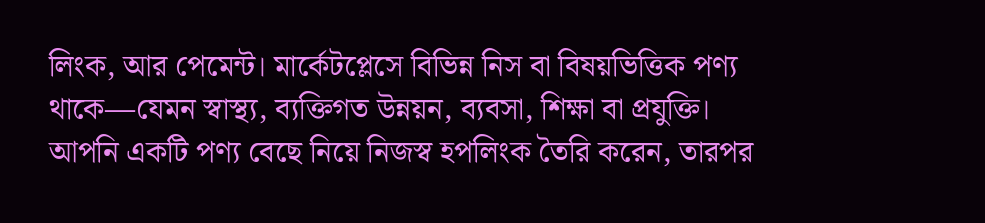লিংক, আর পেমেন্ট। মার্কেটপ্লেসে বিভিন্ন নিস বা বিষয়ভিত্তিক পণ্য থাকে—যেমন স্বাস্থ্য, ব্যক্তিগত উন্নয়ন, ব্যবসা, শিক্ষা বা প্রযুক্তি। আপনি একটি পণ্য বেছে নিয়ে নিজস্ব হপলিংক তৈরি করেন, তারপর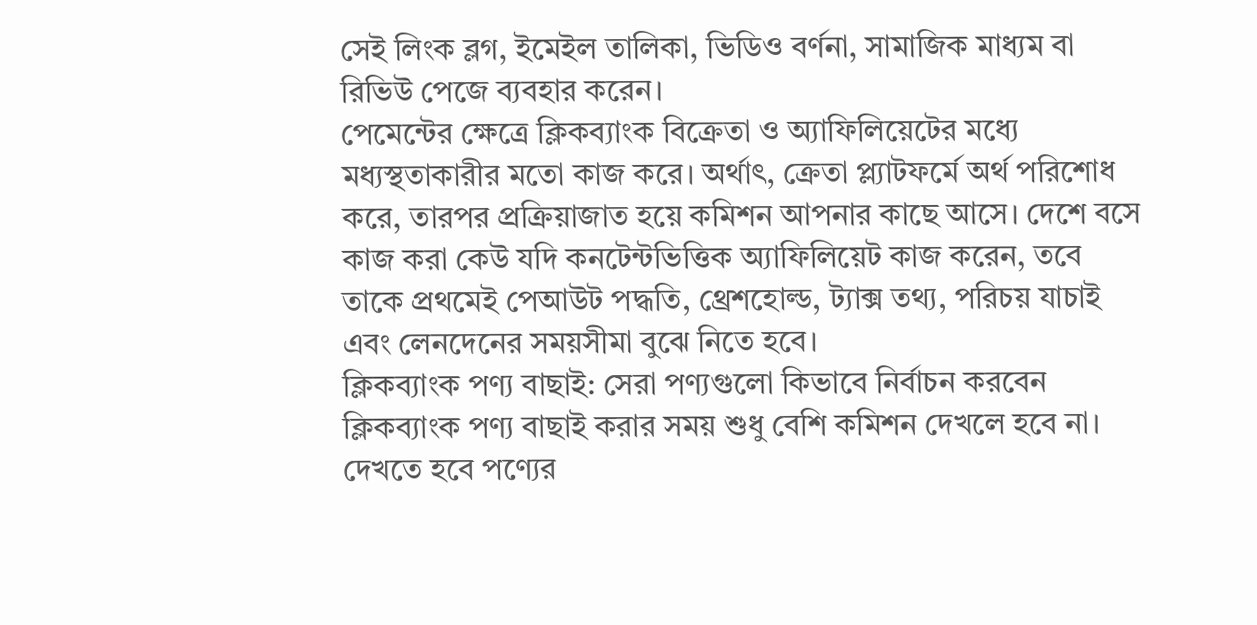সেই লিংক ব্লগ, ইমেইল তালিকা, ভিডিও বর্ণনা, সামাজিক মাধ্যম বা রিভিউ পেজে ব্যবহার করেন।
পেমেন্টের ক্ষেত্রে ক্লিকব্যাংক বিক্রেতা ও অ্যাফিলিয়েটের মধ্যে মধ্যস্থতাকারীর মতো কাজ করে। অর্থাৎ, ক্রেতা প্ল্যাটফর্মে অর্থ পরিশোধ করে, তারপর প্রক্রিয়াজাত হয়ে কমিশন আপনার কাছে আসে। দেশে বসে কাজ করা কেউ যদি কনটেন্টভিত্তিক অ্যাফিলিয়েট কাজ করেন, তবে তাকে প্রথমেই পেআউট পদ্ধতি, থ্রেশহোল্ড, ট্যাক্স তথ্য, পরিচয় যাচাই এবং লেনদেনের সময়সীমা বুঝে নিতে হবে।
ক্লিকব্যাংক পণ্য বাছাই: সেরা পণ্যগুলো কিভাবে নির্বাচন করবেন
ক্লিকব্যাংক পণ্য বাছাই করার সময় শুধু বেশি কমিশন দেখলে হবে না। দেখতে হবে পণ্যের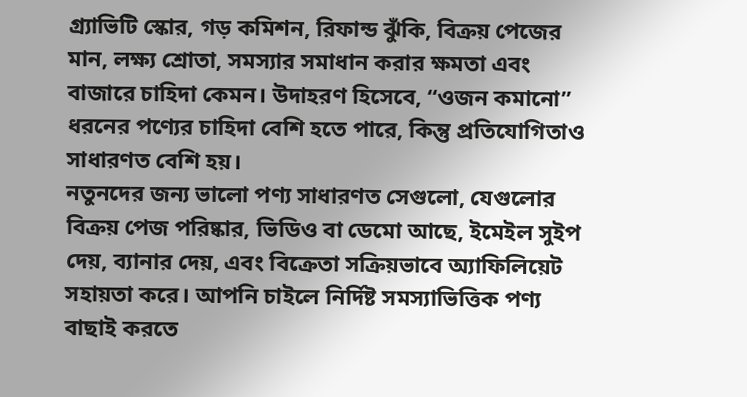গ্র্যাভিটি স্কোর, গড় কমিশন, রিফান্ড ঝুঁকি, বিক্রয় পেজের মান, লক্ষ্য শ্রোতা, সমস্যার সমাধান করার ক্ষমতা এবং বাজারে চাহিদা কেমন। উদাহরণ হিসেবে, “ওজন কমানো” ধরনের পণ্যের চাহিদা বেশি হতে পারে, কিন্তু প্রতিযোগিতাও সাধারণত বেশি হয়।
নতুনদের জন্য ভালো পণ্য সাধারণত সেগুলো, যেগুলোর বিক্রয় পেজ পরিষ্কার, ভিডিও বা ডেমো আছে, ইমেইল সুইপ দেয়, ব্যানার দেয়, এবং বিক্রেতা সক্রিয়ভাবে অ্যাফিলিয়েট সহায়তা করে। আপনি চাইলে নির্দিষ্ট সমস্যাভিত্তিক পণ্য বাছাই করতে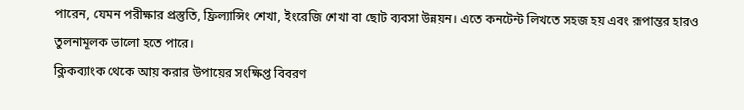পারেন, যেমন পরীক্ষার প্রস্তুতি, ফ্রিল্যান্সিং শেখা, ইংরেজি শেখা বা ছোট ব্যবসা উন্নয়ন। এতে কনটেন্ট লিখতে সহজ হয় এবং রূপান্তর হারও তুলনামূলক ভালো হতে পারে।
ক্লিকব্যাংক থেকে আয় করার উপায়ের সংক্ষিপ্ত বিবরণ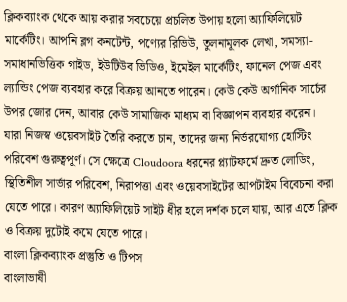ক্লিকব্যাংক থেকে আয় করার সবচেয়ে প্রচলিত উপায় হলো অ্যাফিলিয়েট মার্কেটিং। আপনি ব্লগ কনটেন্ট, পণ্যের রিভিউ, তুলনামূলক লেখা, সমস্যা-সমাধানভিত্তিক গাইড, ইউটিউব ভিডিও, ইমেইল মার্কেটিং, ফানেল পেজ এবং ল্যান্ডিং পেজ ব্যবহার করে বিক্রয় আনতে পারেন। কেউ কেউ অর্গানিক সার্চের উপর জোর দেন, আবার কেউ সামাজিক মাধ্যম বা বিজ্ঞাপন ব্যবহার করেন।
যারা নিজস্ব ওয়েবসাইট তৈরি করতে চান, তাদের জন্য নির্ভরযোগ্য হোস্টিং পরিবেশ গুরুত্বপূর্ণ। সে ক্ষেত্রে Cloudoora ধরনের প্ল্যাটফর্মে দ্রুত লোডিং, স্থিতিশীল সার্ভার পরিবেশ, নিরাপত্তা এবং ওয়েবসাইটের আপটাইম বিবেচনা করা যেতে পারে। কারণ অ্যাফিলিয়েট সাইট ধীর হলে দর্শক চলে যায়, আর এতে ক্লিক ও বিক্রয় দুটোই কমে যেতে পারে।
বাংলা ক্লিকব্যাংক প্রস্তুতি ও টিপস
বাংলাভাষী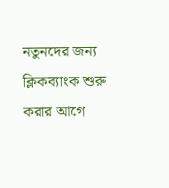নতুনদের জন্য ক্লিকব্যাংক শুরু করার আগে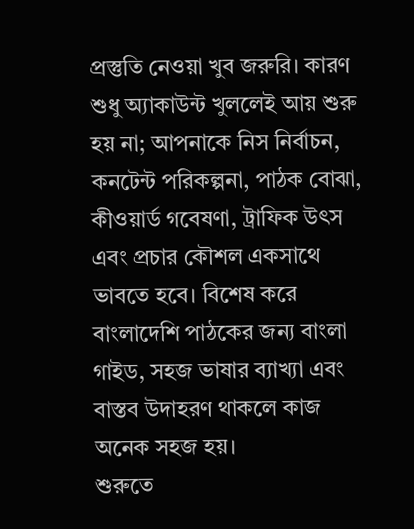প্রস্তুতি নেওয়া খুব জরুরি। কারণ শুধু অ্যাকাউন্ট খুললেই আয় শুরু হয় না; আপনাকে নিস নির্বাচন, কনটেন্ট পরিকল্পনা, পাঠক বোঝা, কীওয়ার্ড গবেষণা, ট্রাফিক উৎস এবং প্রচার কৌশল একসাথে ভাবতে হবে। বিশেষ করে বাংলাদেশি পাঠকের জন্য বাংলা গাইড, সহজ ভাষার ব্যাখ্যা এবং বাস্তব উদাহরণ থাকলে কাজ অনেক সহজ হয়।
শুরুতে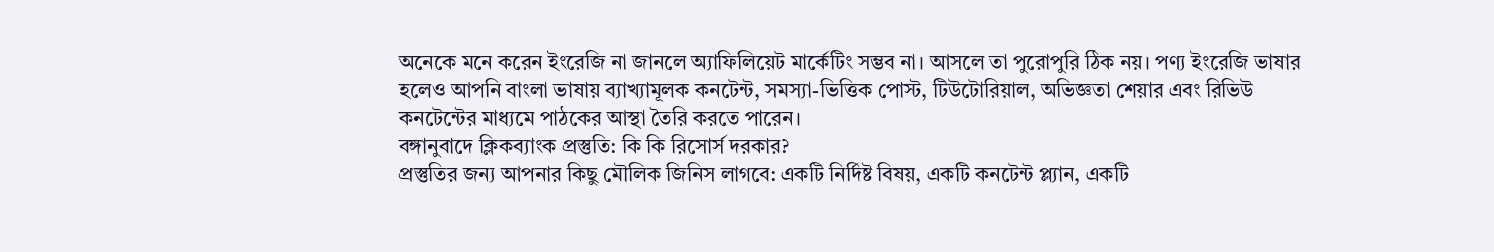অনেকে মনে করেন ইংরেজি না জানলে অ্যাফিলিয়েট মার্কেটিং সম্ভব না। আসলে তা পুরোপুরি ঠিক নয়। পণ্য ইংরেজি ভাষার হলেও আপনি বাংলা ভাষায় ব্যাখ্যামূলক কনটেন্ট, সমস্যা-ভিত্তিক পোস্ট, টিউটোরিয়াল, অভিজ্ঞতা শেয়ার এবং রিভিউ কনটেন্টের মাধ্যমে পাঠকের আস্থা তৈরি করতে পারেন।
বঙ্গানুবাদে ক্লিকব্যাংক প্রস্তুতি: কি কি রিসোর্স দরকার?
প্রস্তুতির জন্য আপনার কিছু মৌলিক জিনিস লাগবে: একটি নির্দিষ্ট বিষয়, একটি কনটেন্ট প্ল্যান, একটি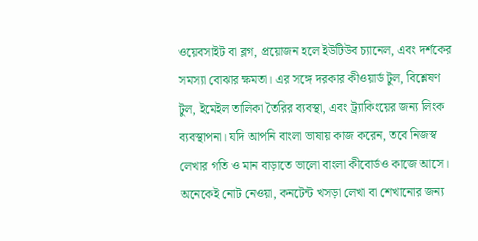ওয়েবসাইট বা ব্লগ, প্রয়োজন হলে ইউটিউব চ্যানেল, এবং দর্শকের সমস্যা বোঝার ক্ষমতা। এর সঙ্গে দরকার কীওয়ার্ড টুল, বিশ্লেষণ টুল, ইমেইল তালিকা তৈরির ব্যবস্থা, এবং ট্র্যাকিংয়ের জন্য লিংক ব্যবস্থাপনা। যদি আপনি বাংলা ভাষায় কাজ করেন, তবে নিজস্ব লেখার গতি ও মান বাড়াতে ভালো বাংলা কীবোর্ডও কাজে আসে।
অনেকেই নোট নেওয়া, কনটেন্ট খসড়া লেখা বা শেখানোর জন্য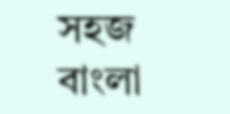সহজ বাংলা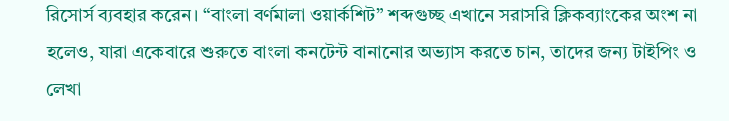রিসোর্স ব্যবহার করেন। “বাংলা বর্ণমালা ওয়ার্কশিট” শব্দগুচ্ছ এখানে সরাসরি ক্লিকব্যাংকের অংশ না হলেও, যারা একেবারে শুরুতে বাংলা কনটেন্ট বানানোর অভ্যাস করতে চান, তাদের জন্য টাইপিং ও লেখা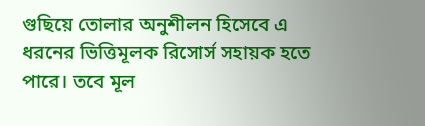গুছিয়ে তোলার অনুশীলন হিসেবে এ ধরনের ভিত্তিমূলক রিসোর্স সহায়ক হতে পারে। তবে মূল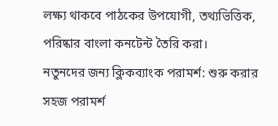লক্ষ্য থাকবে পাঠকের উপযোগী, তথ্যভিত্তিক, পরিষ্কার বাংলা কনটেন্ট তৈরি করা।
নতুনদের জন্য ক্লিকব্যাংক পরামর্শ: শুরু করার সহজ পরামর্শ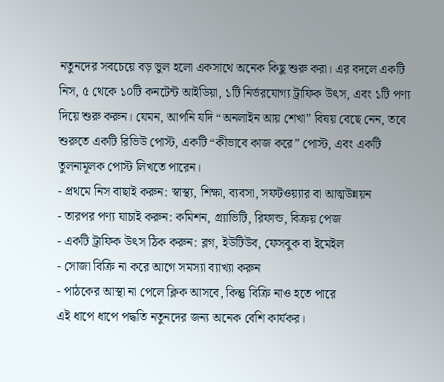নতুনদের সবচেয়ে বড় ভুল হলো একসাথে অনেক কিছু শুরু করা। এর বদলে একটি নিস, ৫ থেকে ১০টি কনটেন্ট আইডিয়া, ১টি নির্ভরযোগ্য ট্রাফিক উৎস, এবং ১টি পণ্য দিয়ে শুরু করুন। যেমন, আপনি যদি “অনলাইন আয় শেখা” বিষয় বেছে নেন, তবে শুরুতে একটি রিভিউ পোস্ট, একটি “কীভাবে কাজ করে” পোস্ট, এবং একটি তুলনামূলক পোস্ট লিখতে পারেন।
- প্রথমে নিস বাছাই করুন: স্বাস্থ্য, শিক্ষা, ব্যবসা, সফটওয়্যার বা আত্মউন্নয়ন
- তারপর পণ্য যাচাই করুন: কমিশন, গ্র্যাভিটি, রিফান্ড, বিক্রয় পেজ
- একটি ট্রাফিক উৎস ঠিক করুন: ব্লগ, ইউটিউব, ফেসবুক বা ইমেইল
- সোজা বিক্রি না করে আগে সমস্যা ব্যাখ্যা করুন
- পাঠকের আস্থা না পেলে ক্লিক আসবে, কিন্তু বিক্রি নাও হতে পারে
এই ধাপে ধাপে পদ্ধতি নতুনদের জন্য অনেক বেশি কার্যকর।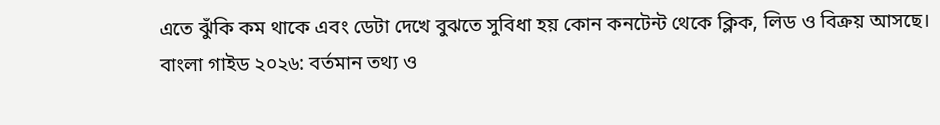এতে ঝুঁকি কম থাকে এবং ডেটা দেখে বুঝতে সুবিধা হয় কোন কনটেন্ট থেকে ক্লিক, লিড ও বিক্রয় আসছে।
বাংলা গাইড ২০২৬: বর্তমান তথ্য ও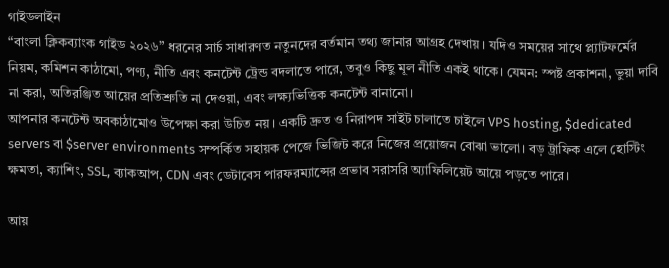গাইডলাইন
“বাংলা ক্লিকব্যাংক গাইড ২০২৬” ধরনের সার্চ সাধারণত নতুনদের বর্তমান তথ্য জানার আগ্রহ দেখায়। যদিও সময়ের সাথে প্ল্যাটফর্মের নিয়ম, কমিশন কাঠামো, পণ্য, নীতি এবং কনটেন্ট ট্রেন্ড বদলাতে পারে, তবুও কিছু মূল নীতি একই থাকে। যেমন: স্পষ্ট প্রকাশনা, ভুয়া দাবি না করা, অতিরঞ্জিত আয়ের প্রতিশ্রুতি না দেওয়া, এবং লক্ষ্যভিত্তিক কনটেন্ট বানানো।
আপনার কনটেন্ট অবকাঠামোও উপেক্ষা করা উচিত নয়। একটি দ্রুত ও নিরাপদ সাইট চালাতে চাইলে VPS hosting, $dedicated servers বা $server environments সম্পর্কিত সহায়ক পেজে ভিজিট করে নিজের প্রয়োজন বোঝা ভালো। বড় ট্রাফিক এলে হোস্টিং ক্ষমতা, ক্যাশিং, SSL, ব্যাকআপ, CDN এবং ডেটাবেস পারফরম্যান্সের প্রভাব সরাসরি অ্যাফিলিয়েট আয়ে পড়তে পারে।

আয়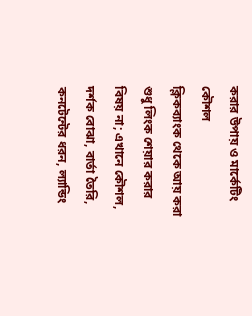করার উপায় ও মার্কেটিং কৌশল
ক্লিকব্যাংক থেকে আয় করা শুধু লিংক শেয়ার করার বিষয় না; এখানে কৌশল, দর্শক বোঝা, বার্তা তৈরি, কনটেন্টের ধরন, ল্যান্ডিং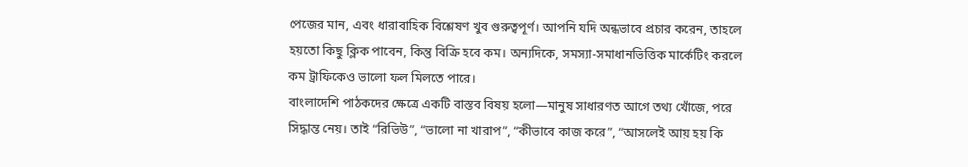পেজের মান, এবং ধারাবাহিক বিশ্লেষণ খুব গুরুত্বপূর্ণ। আপনি যদি অন্ধভাবে প্রচার করেন, তাহলে হয়তো কিছু ক্লিক পাবেন, কিন্তু বিক্রি হবে কম। অন্যদিকে, সমস্যা-সমাধানভিত্তিক মার্কেটিং করলে কম ট্রাফিকেও ভালো ফল মিলতে পারে।
বাংলাদেশি পাঠকদের ক্ষেত্রে একটি বাস্তব বিষয় হলো—মানুষ সাধারণত আগে তথ্য খোঁজে, পরে সিদ্ধান্ত নেয়। তাই “রিভিউ”, “ভালো না খারাপ”, “কীভাবে কাজ করে”, “আসলেই আয় হয় কি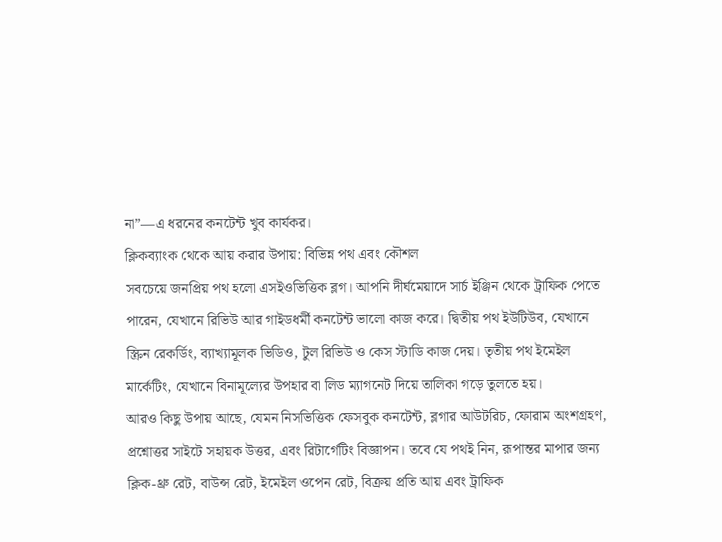না”—এ ধরনের কনটেন্ট খুব কার্যকর।
ক্লিকব্যাংক থেকে আয় করার উপায়: বিভিন্ন পথ এবং কৌশল
সবচেয়ে জনপ্রিয় পথ হলো এসইওভিত্তিক ব্লগ। আপনি দীর্ঘমেয়াদে সার্চ ইঞ্জিন থেকে ট্রাফিক পেতে পারেন, যেখানে রিভিউ আর গাইডধর্মী কনটেন্ট ভালো কাজ করে। দ্বিতীয় পথ ইউটিউব, যেখানে স্ক্রিন রেকর্ডিং, ব্যাখ্যামূলক ভিডিও, টুল রিভিউ ও কেস স্টাডি কাজ দেয়। তৃতীয় পথ ইমেইল মার্কেটিং, যেখানে বিনামূল্যের উপহার বা লিড ম্যাগনেট দিয়ে তালিকা গড়ে তুলতে হয়।
আরও কিছু উপায় আছে, যেমন নিসভিত্তিক ফেসবুক কনটেন্ট, ব্লগার আউটরিচ, ফোরাম অংশগ্রহণ, প্রশ্নোত্তর সাইটে সহায়ক উত্তর, এবং রিটার্গেটিং বিজ্ঞাপন। তবে যে পথই নিন, রূপান্তর মাপার জন্য ক্লিক-থ্রু রেট, বাউন্স রেট, ইমেইল ওপেন রেট, বিক্রয় প্রতি আয় এবং ট্রাফিক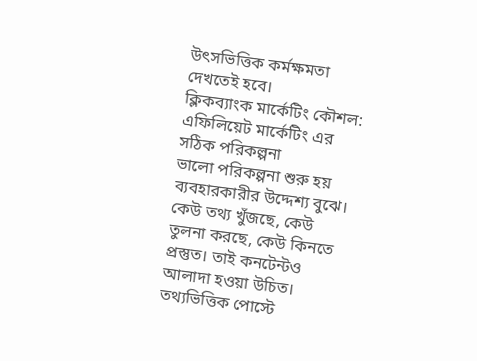উৎসভিত্তিক কর্মক্ষমতা দেখতেই হবে।
ক্লিকব্যাংক মার্কেটিং কৌশল: এফিলিয়েট মার্কেটিং এর সঠিক পরিকল্পনা
ভালো পরিকল্পনা শুরু হয় ব্যবহারকারীর উদ্দেশ্য বুঝে। কেউ তথ্য খুঁজছে, কেউ তুলনা করছে, কেউ কিনতে প্রস্তুত। তাই কনটেন্টও আলাদা হওয়া উচিত। তথ্যভিত্তিক পোস্টে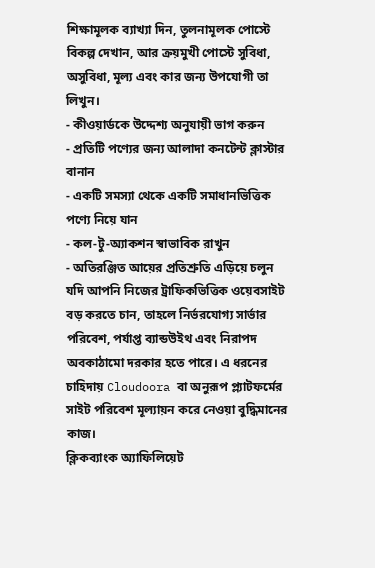শিক্ষামূলক ব্যাখ্যা দিন, তুলনামূলক পোস্টে বিকল্প দেখান, আর ক্রয়মুখী পোস্টে সুবিধা, অসুবিধা, মূল্য এবং কার জন্য উপযোগী তা লিখুন।
- কীওয়ার্ডকে উদ্দেশ্য অনুযায়ী ভাগ করুন
- প্রতিটি পণ্যের জন্য আলাদা কনটেন্ট ক্লাস্টার বানান
- একটি সমস্যা থেকে একটি সমাধানভিত্তিক পণ্যে নিয়ে যান
- কল-টু-অ্যাকশন স্বাভাবিক রাখুন
- অতিরঞ্জিত আয়ের প্রতিশ্রুতি এড়িয়ে চলুন
যদি আপনি নিজের ট্রাফিকভিত্তিক ওয়েবসাইট বড় করতে চান, তাহলে নির্ভরযোগ্য সার্ভার পরিবেশ, পর্যাপ্ত ব্যান্ডউইথ এবং নিরাপদ অবকাঠামো দরকার হতে পারে। এ ধরনের চাহিদায় Cloudoora বা অনুরূপ প্ল্যাটফর্মের সাইট পরিবেশ মূল্যায়ন করে নেওয়া বুদ্ধিমানের কাজ।
ক্লিকব্যাংক অ্যাফিলিয়েট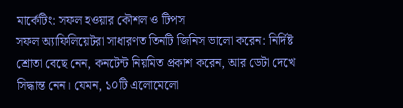মার্কেটিং: সফল হওয়ার কৌশল ও টিপস
সফল অ্যাফিলিয়েটরা সাধারণত তিনটি জিনিস ভালো করেন: নির্দিষ্ট শ্রোতা বেছে নেন, কনটেন্ট নিয়মিত প্রকাশ করেন, আর ডেটা দেখে সিদ্ধান্ত নেন। যেমন, ১০টি এলোমেলো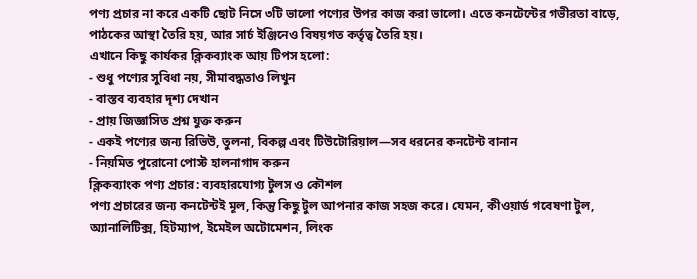পণ্য প্রচার না করে একটি ছোট নিসে ৩টি ভালো পণ্যের উপর কাজ করা ভালো। এতে কনটেন্টের গভীরতা বাড়ে, পাঠকের আস্থা তৈরি হয়, আর সার্চ ইঞ্জিনেও বিষয়গত কর্তৃত্ব তৈরি হয়।
এখানে কিছু কার্যকর ক্লিকব্যাংক আয় টিপস হলো:
- শুধু পণ্যের সুবিধা নয়, সীমাবদ্ধতাও লিখুন
- বাস্তব ব্যবহার দৃশ্য দেখান
- প্রায় জিজ্ঞাসিত প্রশ্ন যুক্ত করুন
- একই পণ্যের জন্য রিভিউ, তুলনা, বিকল্প এবং টিউটোরিয়াল—সব ধরনের কনটেন্ট বানান
- নিয়মিত পুরোনো পোস্ট হালনাগাদ করুন
ক্লিকব্যাংক পণ্য প্রচার: ব্যবহারযোগ্য টুলস ও কৌশল
পণ্য প্রচারের জন্য কনটেন্টই মূল, কিন্তু কিছু টুল আপনার কাজ সহজ করে। যেমন, কীওয়ার্ড গবেষণা টুল, অ্যানালিটিক্স, হিটম্যাপ, ইমেইল অটোমেশন, লিংক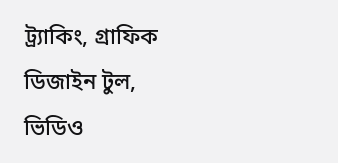ট্র্যাকিং, গ্রাফিক ডিজাইন টুল, ভিডিও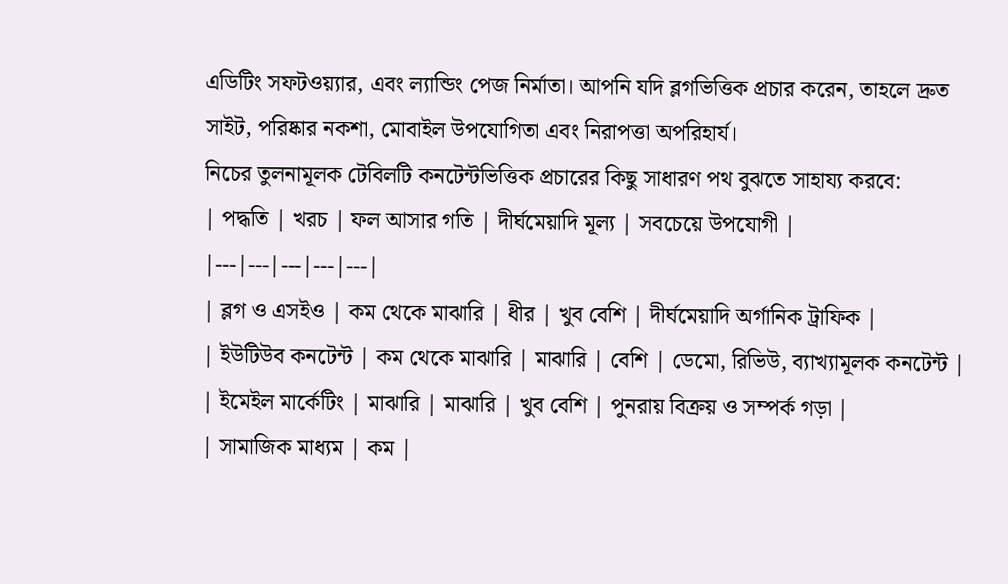এডিটিং সফটওয়্যার, এবং ল্যান্ডিং পেজ নির্মাতা। আপনি যদি ব্লগভিত্তিক প্রচার করেন, তাহলে দ্রুত সাইট, পরিষ্কার নকশা, মোবাইল উপযোগিতা এবং নিরাপত্তা অপরিহার্য।
নিচের তুলনামূলক টেবিলটি কনটেন্টভিত্তিক প্রচারের কিছু সাধারণ পথ বুঝতে সাহায্য করবে:
| পদ্ধতি | খরচ | ফল আসার গতি | দীর্ঘমেয়াদি মূল্য | সবচেয়ে উপযোগী |
|---|---|---|---|---|
| ব্লগ ও এসইও | কম থেকে মাঝারি | ধীর | খুব বেশি | দীর্ঘমেয়াদি অর্গানিক ট্রাফিক |
| ইউটিউব কনটেন্ট | কম থেকে মাঝারি | মাঝারি | বেশি | ডেমো, রিভিউ, ব্যাখ্যামূলক কনটেন্ট |
| ইমেইল মার্কেটিং | মাঝারি | মাঝারি | খুব বেশি | পুনরায় বিক্রয় ও সম্পর্ক গড়া |
| সামাজিক মাধ্যম | কম |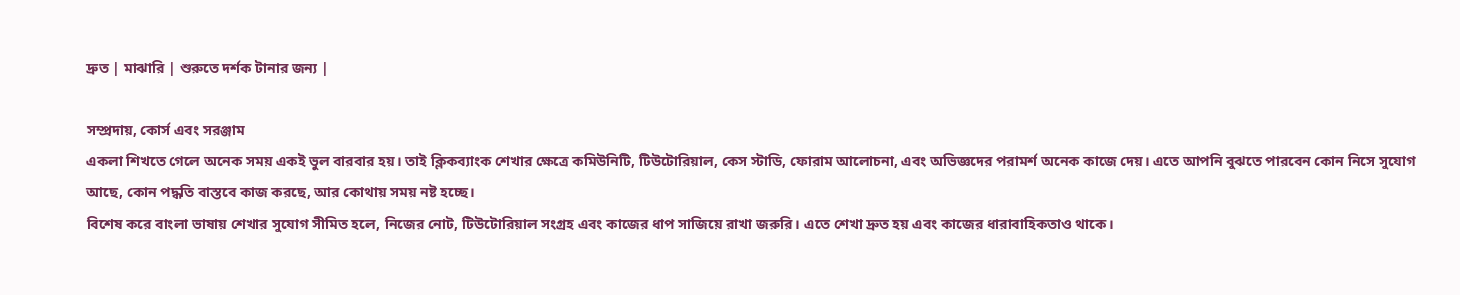দ্রুত | মাঝারি | শুরুতে দর্শক টানার জন্য |

সম্প্রদায়, কোর্স এবং সরঞ্জাম
একলা শিখতে গেলে অনেক সময় একই ভুল বারবার হয়। তাই ক্লিকব্যাংক শেখার ক্ষেত্রে কমিউনিটি, টিউটোরিয়াল, কেস স্টাডি, ফোরাম আলোচনা, এবং অভিজ্ঞদের পরামর্শ অনেক কাজে দেয়। এতে আপনি বুঝতে পারবেন কোন নিসে সুযোগ আছে, কোন পদ্ধতি বাস্তবে কাজ করছে, আর কোথায় সময় নষ্ট হচ্ছে।
বিশেষ করে বাংলা ভাষায় শেখার সুযোগ সীমিত হলে, নিজের নোট, টিউটোরিয়াল সংগ্রহ এবং কাজের ধাপ সাজিয়ে রাখা জরুরি। এতে শেখা দ্রুত হয় এবং কাজের ধারাবাহিকতাও থাকে।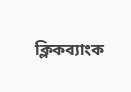ক্লিকব্যাংক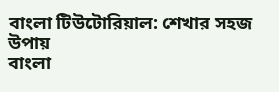বাংলা টিউটোরিয়াল: শেখার সহজ উপায়
বাংলা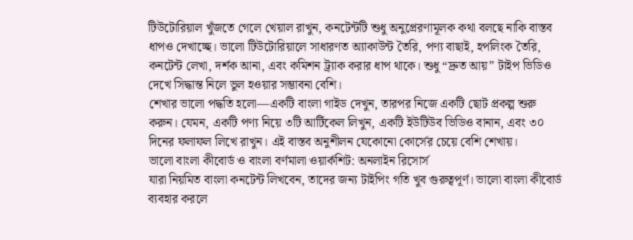টিউটোরিয়াল খুঁজতে গেলে খেয়াল রাখুন, কনটেন্টটি শুধু অনুপ্রেরণামূলক কথা বলছে নাকি বাস্তব ধাপও দেখাচ্ছে। ভালো টিউটোরিয়ালে সাধারণত অ্যাকাউন্ট তৈরি, পণ্য বাছাই, হপলিংক তৈরি, কনটেন্ট লেখা, দর্শক আনা, এবং কমিশন ট্র্যাক করার ধাপ থাকে। শুধু “দ্রুত আয়” টাইপ ভিডিও দেখে সিদ্ধান্ত নিলে ভুল হওয়ার সম্ভাবনা বেশি।
শেখার ভালো পদ্ধতি হলো—একটি বাংলা গাইড দেখুন, তারপর নিজে একটি ছোট প্রকল্প শুরু করুন। যেমন, একটি পণ্য নিয়ে ৩টি আর্টিকেল লিখুন, একটি ইউটিউব ভিডিও বানান, এবং ৩০ দিনের ফলাফল লিখে রাখুন। এই বাস্তব অনুশীলন যেকোনো কোর্সের চেয়ে বেশি শেখায়।
ভালো বাংলা কীবোর্ড ও বাংলা বর্ণমালা ওয়ার্কশিট: অনলাইন রিসোর্স
যারা নিয়মিত বাংলা কনটেন্ট লিখবেন, তাদের জন্য টাইপিং গতি খুব গুরুত্বপূর্ণ। ভালো বাংলা কীবোর্ড ব্যবহার করলে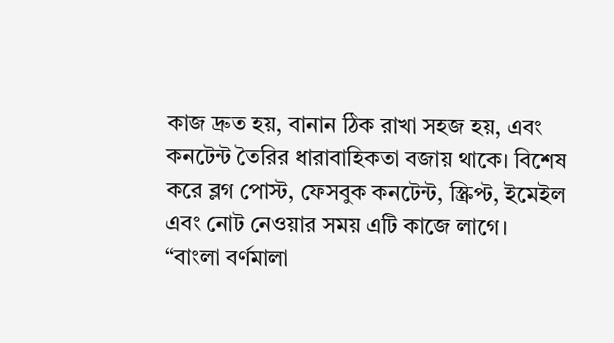কাজ দ্রুত হয়, বানান ঠিক রাখা সহজ হয়, এবং কনটেন্ট তৈরির ধারাবাহিকতা বজায় থাকে। বিশেষ করে ব্লগ পোস্ট, ফেসবুক কনটেন্ট, স্ক্রিপ্ট, ইমেইল এবং নোট নেওয়ার সময় এটি কাজে লাগে।
“বাংলা বর্ণমালা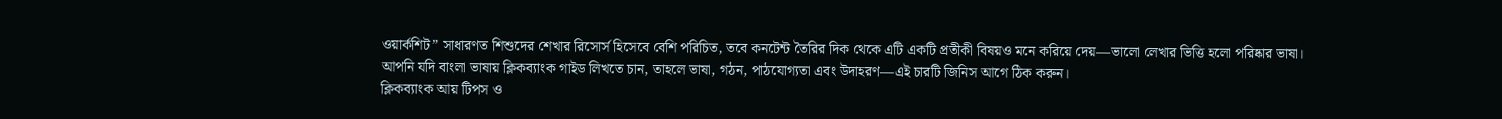ওয়ার্কশিট” সাধারণত শিশুদের শেখার রিসোর্স হিসেবে বেশি পরিচিত, তবে কনটেন্ট তৈরির দিক থেকে এটি একটি প্রতীকী বিষয়ও মনে করিয়ে দেয়—ভালো লেখার ভিত্তি হলো পরিষ্কার ভাষা। আপনি যদি বাংলা ভাষায় ক্লিকব্যাংক গাইড লিখতে চান, তাহলে ভাষা, গঠন, পাঠযোগ্যতা এবং উদাহরণ—এই চারটি জিনিস আগে ঠিক করুন।
ক্লিকব্যাংক আয় টিপস ও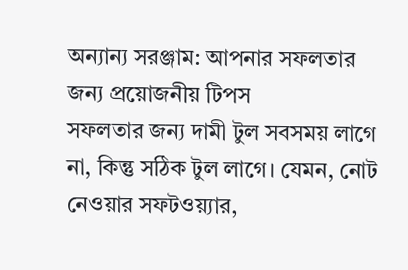অন্যান্য সরঞ্জাম: আপনার সফলতার জন্য প্রয়োজনীয় টিপস
সফলতার জন্য দামী টুল সবসময় লাগে না, কিন্তু সঠিক টুল লাগে। যেমন, নোট নেওয়ার সফটওয়্যার,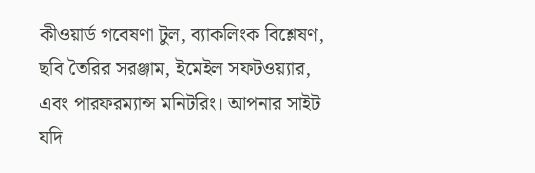কীওয়ার্ড গবেষণা টুল, ব্যাকলিংক বিশ্লেষণ, ছবি তৈরির সরঞ্জাম, ইমেইল সফটওয়্যার, এবং পারফরম্যান্স মনিটরিং। আপনার সাইট যদি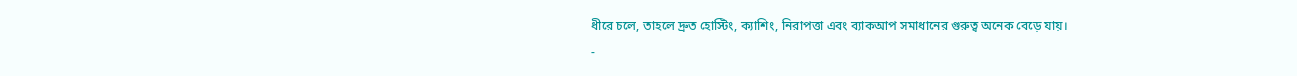ধীরে চলে, তাহলে দ্রুত হোস্টিং, ক্যাশিং, নিরাপত্তা এবং ব্যাকআপ সমাধানের গুরুত্ব অনেক বেড়ে যায়।
-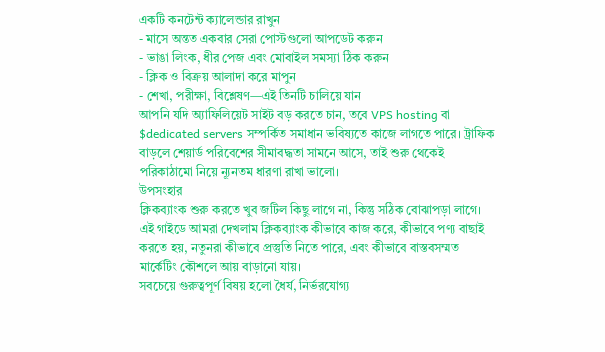একটি কনটেন্ট ক্যালেন্ডার রাখুন
- মাসে অন্তত একবার সেরা পোস্টগুলো আপডেট করুন
- ভাঙা লিংক, ধীর পেজ এবং মোবাইল সমস্যা ঠিক করুন
- ক্লিক ও বিক্রয় আলাদা করে মাপুন
- শেখা, পরীক্ষা, বিশ্লেষণ—এই তিনটি চালিয়ে যান
আপনি যদি অ্যাফিলিয়েট সাইট বড় করতে চান, তবে VPS hosting বা $dedicated servers সম্পর্কিত সমাধান ভবিষ্যতে কাজে লাগতে পারে। ট্রাফিক বাড়লে শেয়ার্ড পরিবেশের সীমাবদ্ধতা সামনে আসে, তাই শুরু থেকেই পরিকাঠামো নিয়ে ন্যূনতম ধারণা রাখা ভালো।
উপসংহার
ক্লিকব্যাংক শুরু করতে খুব জটিল কিছু লাগে না, কিন্তু সঠিক বোঝাপড়া লাগে। এই গাইডে আমরা দেখলাম ক্লিকব্যাংক কীভাবে কাজ করে, কীভাবে পণ্য বাছাই করতে হয়, নতুনরা কীভাবে প্রস্তুতি নিতে পারে, এবং কীভাবে বাস্তবসম্মত মার্কেটিং কৌশলে আয় বাড়ানো যায়।
সবচেয়ে গুরুত্বপূর্ণ বিষয় হলো ধৈর্য, নির্ভরযোগ্য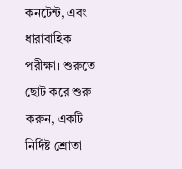কনটেন্ট, এবং ধারাবাহিক পরীক্ষা। শুরুতে ছোট করে শুরু করুন, একটি নির্দিষ্ট শ্রোতা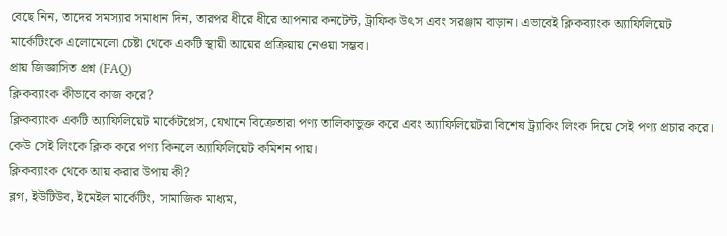বেছে নিন, তাদের সমস্যার সমাধান দিন, তারপর ধীরে ধীরে আপনার কনটেন্ট, ট্রাফিক উৎস এবং সরঞ্জাম বাড়ান। এভাবেই ক্লিকব্যাংক অ্যাফিলিয়েট মার্কেটিংকে এলোমেলো চেষ্টা থেকে একটি স্থায়ী আয়ের প্রক্রিয়ায় নেওয়া সম্ভব।
প্রায় জিজ্ঞাসিত প্রশ্ন (FAQ)
ক্লিকব্যাংক কীভাবে কাজ করে?
ক্লিকব্যাংক একটি অ্যাফিলিয়েট মার্কেটপ্লেস, যেখানে বিক্রেতারা পণ্য তালিকাভুক্ত করে এবং অ্যাফিলিয়েটরা বিশেষ ট্র্যাকিং লিংক দিয়ে সেই পণ্য প্রচার করে। কেউ সেই লিংকে ক্লিক করে পণ্য কিনলে অ্যাফিলিয়েট কমিশন পায়।
ক্লিকব্যাংক থেকে আয় করার উপায় কী?
ব্লগ, ইউটিউব, ইমেইল মার্কেটিং, সামাজিক মাধ্যম,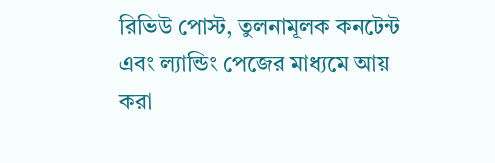রিভিউ পোস্ট, তুলনামূলক কনটেন্ট এবং ল্যান্ডিং পেজের মাধ্যমে আয় করা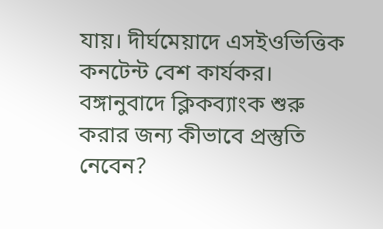যায়। দীর্ঘমেয়াদে এসইওভিত্তিক কনটেন্ট বেশ কার্যকর।
বঙ্গানুবাদে ক্লিকব্যাংক শুরু করার জন্য কীভাবে প্রস্তুতি নেবেন?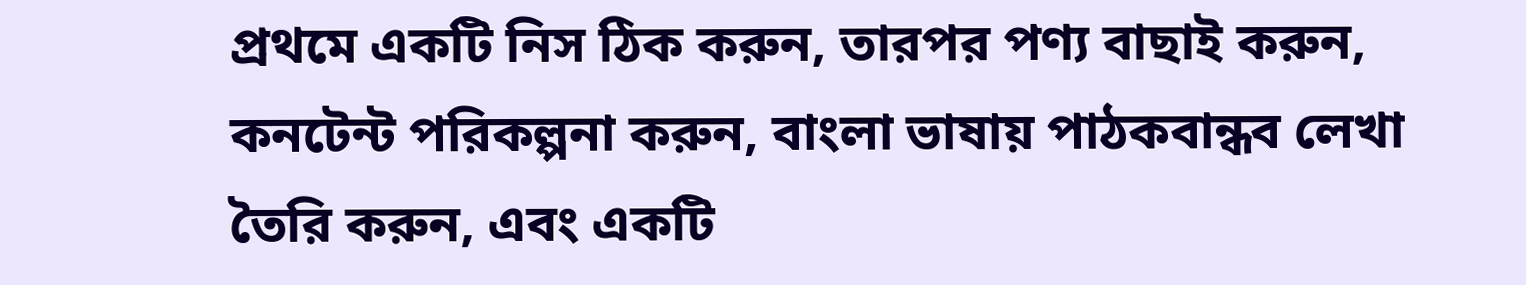প্রথমে একটি নিস ঠিক করুন, তারপর পণ্য বাছাই করুন, কনটেন্ট পরিকল্পনা করুন, বাংলা ভাষায় পাঠকবান্ধব লেখা তৈরি করুন, এবং একটি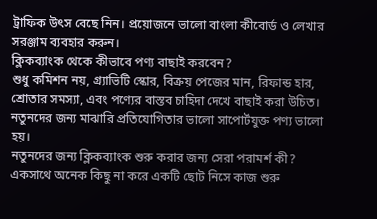ট্রাফিক উৎস বেছে নিন। প্রয়োজনে ভালো বাংলা কীবোর্ড ও লেখার সরঞ্জাম ব্যবহার করুন।
ক্লিকব্যাংক থেকে কীভাবে পণ্য বাছাই করবেন?
শুধু কমিশন নয়, গ্র্যাভিটি স্কোর, বিক্রয় পেজের মান, রিফান্ড হার, শ্রোতার সমস্যা, এবং পণ্যের বাস্তব চাহিদা দেখে বাছাই করা উচিত। নতুনদের জন্য মাঝারি প্রতিযোগিতার ভালো সাপোর্টযুক্ত পণ্য ভালো হয়।
নতুনদের জন্য ক্লিকব্যাংক শুরু করার জন্য সেরা পরামর্শ কী?
একসাথে অনেক কিছু না করে একটি ছোট নিসে কাজ শুরু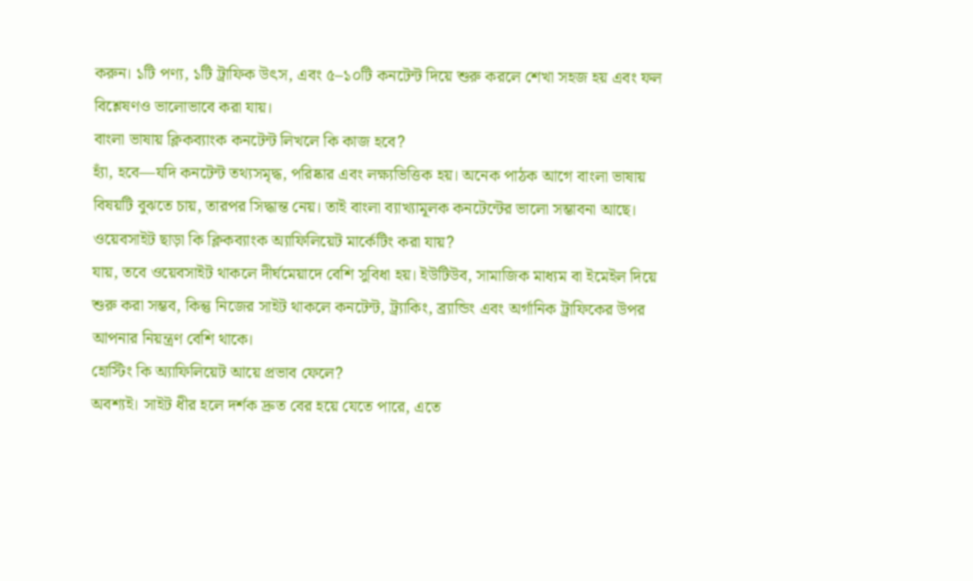করুন। ১টি পণ্য, ১টি ট্রাফিক উৎস, এবং ৫–১০টি কনটেন্ট দিয়ে শুরু করলে শেখা সহজ হয় এবং ফল বিশ্লেষণও ভালোভাবে করা যায়।
বাংলা ভাষায় ক্লিকব্যাংক কনটেন্ট লিখলে কি কাজ হবে?
হ্যাঁ, হবে—যদি কনটেন্ট তথ্যসমৃদ্ধ, পরিষ্কার এবং লক্ষ্যভিত্তিক হয়। অনেক পাঠক আগে বাংলা ভাষায় বিষয়টি বুঝতে চায়, তারপর সিদ্ধান্ত নেয়। তাই বাংলা ব্যাখ্যামূলক কনটেন্টের ভালো সম্ভাবনা আছে।
ওয়েবসাইট ছাড়া কি ক্লিকব্যাংক অ্যাফিলিয়েট মার্কেটিং করা যায়?
যায়, তবে ওয়েবসাইট থাকলে দীর্ঘমেয়াদে বেশি সুবিধা হয়। ইউটিউব, সামাজিক মাধ্যম বা ইমেইল দিয়ে শুরু করা সম্ভব, কিন্তু নিজের সাইট থাকলে কনটেন্ট, ট্র্যাকিং, ব্র্যান্ডিং এবং অর্গানিক ট্রাফিকের উপর আপনার নিয়ন্ত্রণ বেশি থাকে।
হোস্টিং কি অ্যাফিলিয়েট আয়ে প্রভাব ফেলে?
অবশ্যই। সাইট ধীর হলে দর্শক দ্রুত বের হয়ে যেতে পারে, এতে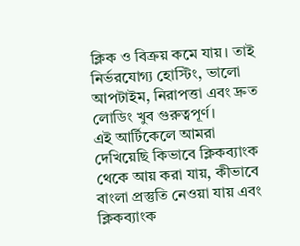ক্লিক ও বিক্রয় কমে যায়। তাই নির্ভরযোগ্য হোস্টিং, ভালো আপটাইম, নিরাপত্তা এবং দ্রুত লোডিং খুব গুরুত্বপূর্ণ।
এই আর্টিকেলে আমরা দেখিয়েছি কিভাবে ক্লিকব্যাংক থেকে আয় করা যায়, কীভাবে বাংলা প্রস্তুতি নেওয়া যায় এবং ক্লিকব্যাংক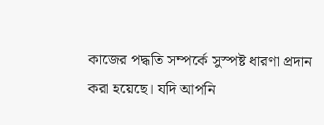কাজের পদ্ধতি সম্পর্কে সুস্পষ্ট ধারণা প্রদান করা হয়েছে। যদি আপনি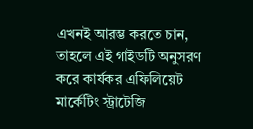এখনই আরম্ভ করতে চান, তাহলে এই গাইডটি অনুসরণ করে কার্যকর এফিলিয়েট মার্কেটিং স্ট্রাটেজি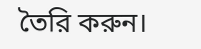তৈরি করুন।